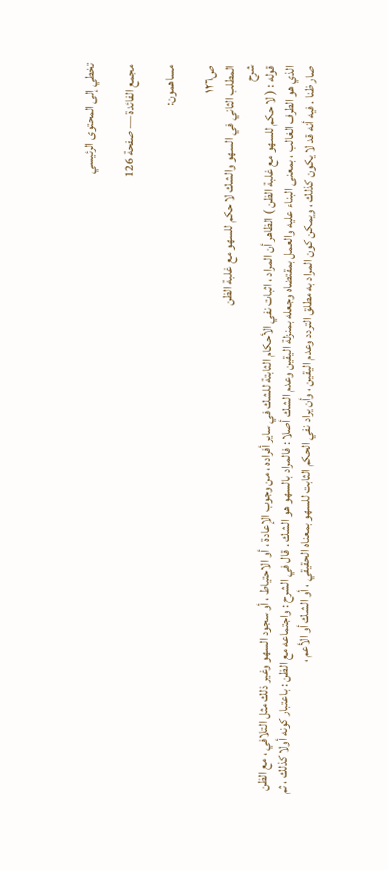تخطي إلى المحتوى الرئيسي

مجمع الفائدة — صفحة 126

مساهمون:

ص١٢٦
المطلب الثاني في السهو والشك لا حكم للسهو مع غلبة الظن
شرح
قوله : ( لا حكم للسهو مع غلبة الظن ) الظاهر أن المراد ، اثبات نفي الأحكام الثابتة للشك في ساير أفراده ، من وجوب الإعادة ، أو الاحتياط ، أو سجود السهو وغير ذلك مثل التلافي ، مع الظن الذي هو الطرف الغالب ، بمعنى البناء عليه والعمل بمقتضاه وجعله بمنزلة اليقين وعدم الشك أصلا : فالمراد بالسهو هو الشك . قال في الشرح : واجتماعه مع الظن : باعتبار كونه أولا كذلك ، ثم صار ظنا . فيه أنه قد لا يكون كذلك ، ويمكن كون المراد به مطلق التردد وعدم اليقين ، وأن يراد نفي الحكم الثابت للسهو بمعناه الحقيقي ، أو الشك أو الأعم ،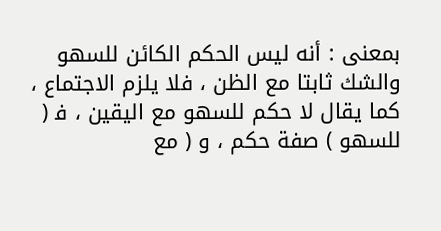بمعنى : أنه ليس الحكم الكائن للسهو والشك ثابتا مع الظن ، فلا يلزم الاجتماع ، كما يقال لا حكم للسهو مع اليقين ، ف‍ ( للسهو ) صفة حكم ، و ( مع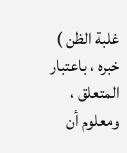غلبة الظن ) خبره ، باعتبار المتعلق ، ومعلوم أن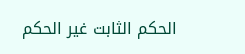الحكم الثابت غير الحكم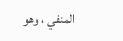المنفي ، وهو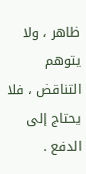ظاهر ، ولا يتوهم التناقض ، فلا يحتاج إلى الدفع .